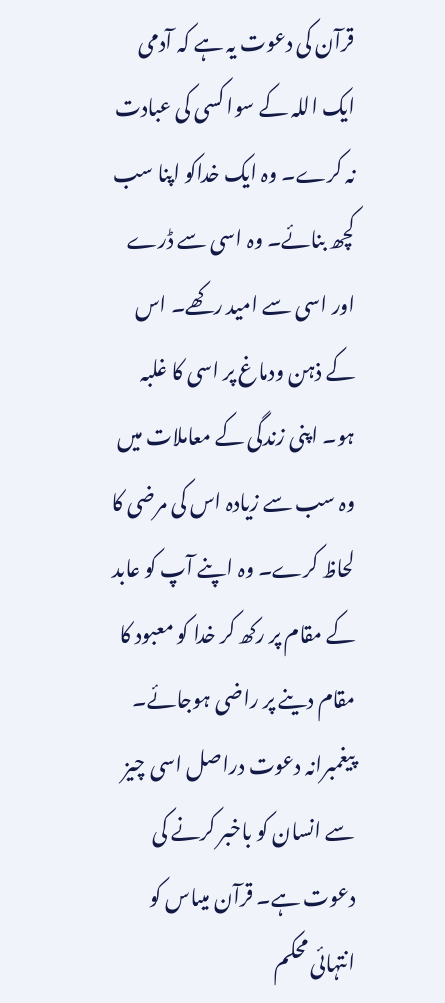قرآن کی دعوت یہ ہے کہ آدمی ایک اللہ کے سوا کسی کی عبادت نہ کرے۔ وہ ایک خداکو اپنا سب کچھ بنائے۔ وہ اسی سے ڈرے اور اسی سے امید رکھے۔ اس کے ذہن ودماغ پر اسی کا غلبہ ہو۔ اپنی زندگی کے معاملات میں وہ سب سے زیادہ اس کی مرضی کا لحاظ کرے۔ وہ اپنے آپ کو عابد کے مقام پر رکھ کر خدا کو معبود کا مقام دینے پر راضی ہوجائے۔
پیغمبرانہ دعوت دراصل اسی چیز سے انسان کو باخبر کرنے کی دعوت ہے۔ قرآن میںاس کو انتہائی محکم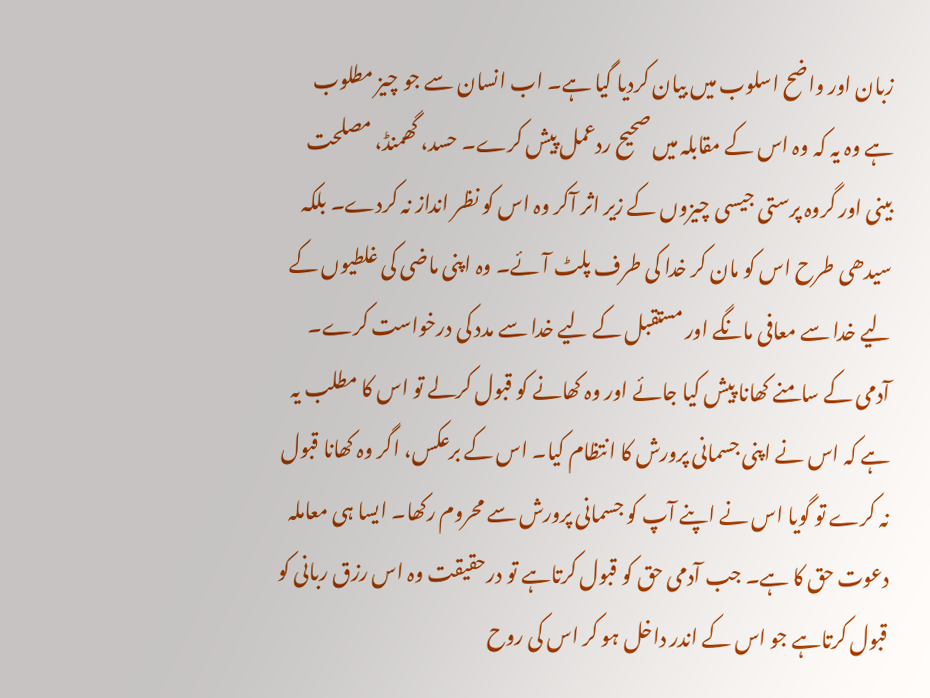زبان اور واضح اسلوب میں بیان کردیا گیا ہے۔ اب انسان سے جو چیز مطلوب ہے وہ یہ کہ وہ اس کے مقابلہ میں صحیح ردعمل پیش کرے۔ حسد، گھمنڈ، مصلحت بینی اور گروہ پرستی جیسی چیزوں کے زیر اثر آکر وہ اس کو نظر انداز نہ کردے۔ بلکہ سیدھی طرح اس کو مان کر خدا کی طرف پلٹ آئے۔ وہ اپنی ماضی کی غلطیوں کے لیے خدا سے معافی مانگے اور مستقبل کے لیے خدا سے مدد کی درخواست کرے۔
آدمی کے سامنے کھانا پیش کیا جائے اور وہ کھانے کو قبول کرلے تو اس کا مطلب یہ ہے کہ اس نے اپنی جسمانی پرورش کا انتظام کیا۔ اس کے برعکس، اگر وہ کھانا قبول نہ کرے تو گویا اس نے اپنے آپ کو جسمانی پرورش سے محروم رکھا۔ ایسا ہی معاملہ دعوت حق کا ہے۔ جب آدمی حق کو قبول کرتاہے تو درحقیقت وہ اس رزق ربانی کو قبول کرتاہے جو اس کے اندر داخل ہو کر اس کی روح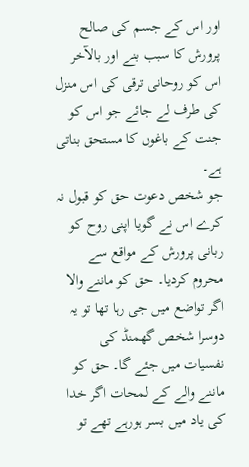اور اس کے جسم کی صالح پرورش کا سبب بنے اور بالآخر اس کو روحانی ترقی کی اس منزل کی طرف لے جائے جو اس کو جنت کے باغوں کا مستحق بناتی ہے۔
جو شخص دعوت حق کو قبول نہ کرے اس نے گویا اپنی روح کو ربانی پرورش کے مواقع سے محروم کردیا۔ حق کو ماننے والا اگر تواضع میں جی رہا تھا تو یہ دوسرا شخص گھمنڈ کی نفسیات میں جئے گا۔ حق کو ماننے والے کے لمحات اگر خدا کی یاد میں بسر ہورہے تھے تو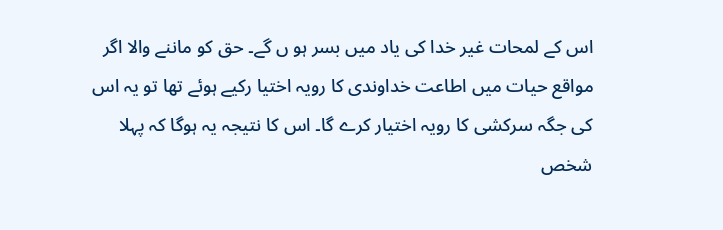اس کے لمحات غیر خدا کی یاد میں بسر ہو ں گے۔ حق کو ماننے والا اگر مواقع حیات میں اطاعت خداوندی کا رویہ اختیا ركيے ہوئے تھا تو یہ اس کی جگہ سرکشی کا رویہ اختیار کرے گا۔ اس کا نتیجہ یہ ہوگا کہ پہلا شخص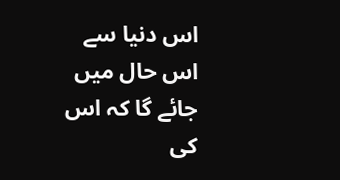اس دنیا سے اس حال میں جائے گا کہ اس کی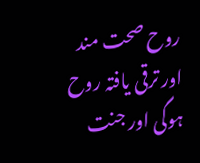روح صحت مند اور ترقی یافتہ روح ہوگی اور جنت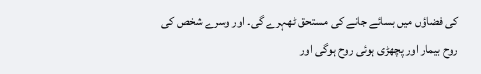کی فضاؤں میں بسائے جانے کی مستحق ٹھہرے گی۔ اور وسرے شخص کی روح بیمار اور پچھڑی ہوئی روح ہوگی اور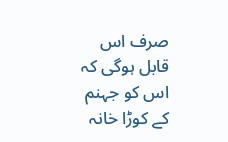صرف اس قابل ہوگی کہ اس کو جہنم کے کوڑا خانہ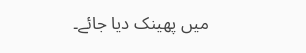میں پھینک دیا جائے۔